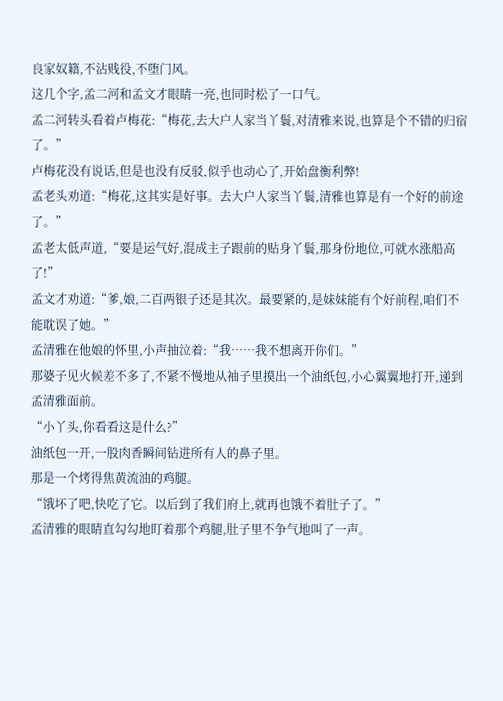良家奴籍,不沾贱役,不堕门风。
这几个字,孟二河和孟文才眼睛一亮,也同时松了一口气。
孟二河转头看着卢梅花:“梅花,去大户人家当丫鬟,对清雅来说,也算是个不错的归宿了。”
卢梅花没有说话,但是也没有反驳,似乎也动心了,开始盘衡利弊!
孟老头劝道:“梅花,这其实是好事。去大户人家当丫鬟,清雅也算是有一个好的前途了。”
孟老太低声道,“要是运气好,混成主子跟前的贴身丫鬟,那身份地位,可就水涨船高了!”
孟文才劝道:“爹,娘,二百两银子还是其次。最要紧的,是妹妹能有个好前程,咱们不能耽误了她。”
孟清雅在他娘的怀里,小声抽泣着:“我……我不想离开你们。”
那婆子见火候差不多了,不紧不慢地从袖子里摸出一个油纸包,小心翼翼地打开,递到孟清雅面前。
“小丫头,你看看这是什么?”
油纸包一开,一股肉香瞬间钻进所有人的鼻子里。
那是一个烤得焦黄流油的鸡腿。
“饿坏了吧,快吃了它。以后到了我们府上,就再也饿不着肚子了。”
孟清雅的眼睛直勾勾地盯着那个鸡腿,肚子里不争气地叫了一声。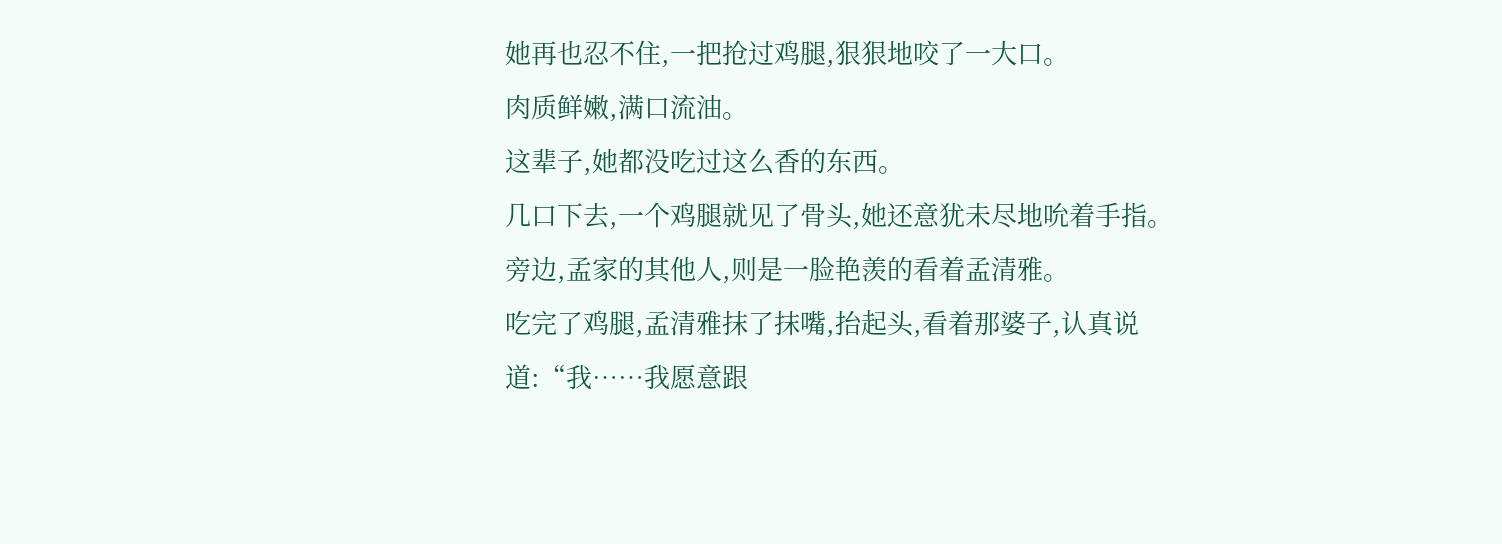她再也忍不住,一把抢过鸡腿,狠狠地咬了一大口。
肉质鲜嫩,满口流油。
这辈子,她都没吃过这么香的东西。
几口下去,一个鸡腿就见了骨头,她还意犹未尽地吮着手指。
旁边,孟家的其他人,则是一脸艳羡的看着孟清雅。
吃完了鸡腿,孟清雅抹了抹嘴,抬起头,看着那婆子,认真说道:“我……我愿意跟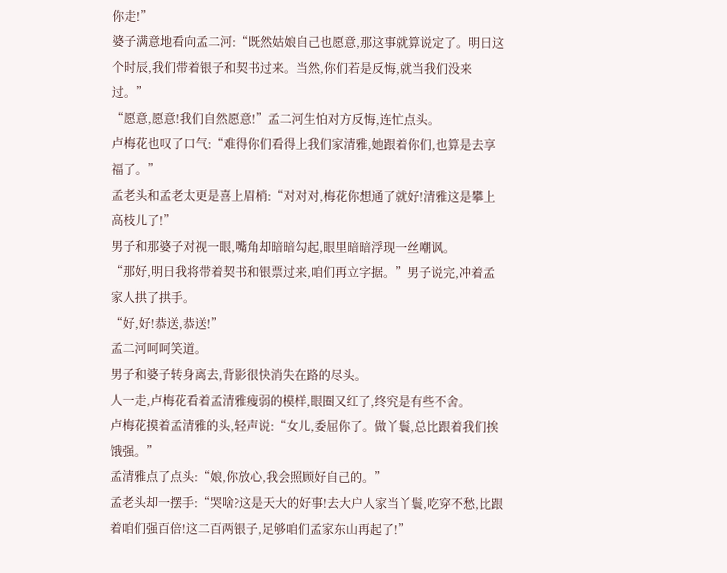你走!”
婆子满意地看向孟二河:“既然姑娘自己也愿意,那这事就算说定了。明日这个时辰,我们带着银子和契书过来。当然,你们若是反悔,就当我们没来过。”
“愿意,愿意!我们自然愿意!”孟二河生怕对方反悔,连忙点头。
卢梅花也叹了口气:“难得你们看得上我们家清雅,她跟着你们,也算是去享福了。”
孟老头和孟老太更是喜上眉梢:“对对对,梅花你想通了就好!清雅这是攀上高枝儿了!”
男子和那婆子对视一眼,嘴角却暗暗勾起,眼里暗暗浮现一丝嘲讽。
“那好,明日我将带着契书和银票过来,咱们再立字据。”男子说完,冲着孟家人拱了拱手。
“好,好!恭送,恭送!”
孟二河呵呵笑道。
男子和婆子转身离去,背影很快消失在路的尽头。
人一走,卢梅花看着孟清雅瘦弱的模样,眼圈又红了,终究是有些不舍。
卢梅花摸着孟清雅的头,轻声说:“女儿,委屈你了。做丫鬟,总比跟着我们挨饿强。”
孟清雅点了点头:“娘,你放心,我会照顾好自己的。”
孟老头却一摆手:“哭啥?这是天大的好事!去大户人家当丫鬟,吃穿不愁,比跟着咱们强百倍!这二百两银子,足够咱们孟家东山再起了!”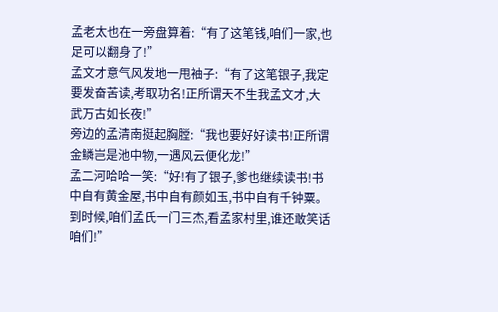孟老太也在一旁盘算着:“有了这笔钱,咱们一家,也足可以翻身了!”
孟文才意气风发地一甩袖子:“有了这笔银子,我定要发奋苦读,考取功名!正所谓天不生我孟文才,大武万古如长夜!”
旁边的孟清南挺起胸膛:“我也要好好读书!正所谓金鳞岂是池中物,一遇风云便化龙!”
孟二河哈哈一笑:“好!有了银子,爹也继续读书!书中自有黄金屋,书中自有颜如玉,书中自有千钟粟。到时候,咱们孟氏一门三杰,看孟家村里,谁还敢笑话咱们!”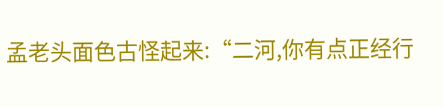孟老头面色古怪起来:“二河,你有点正经行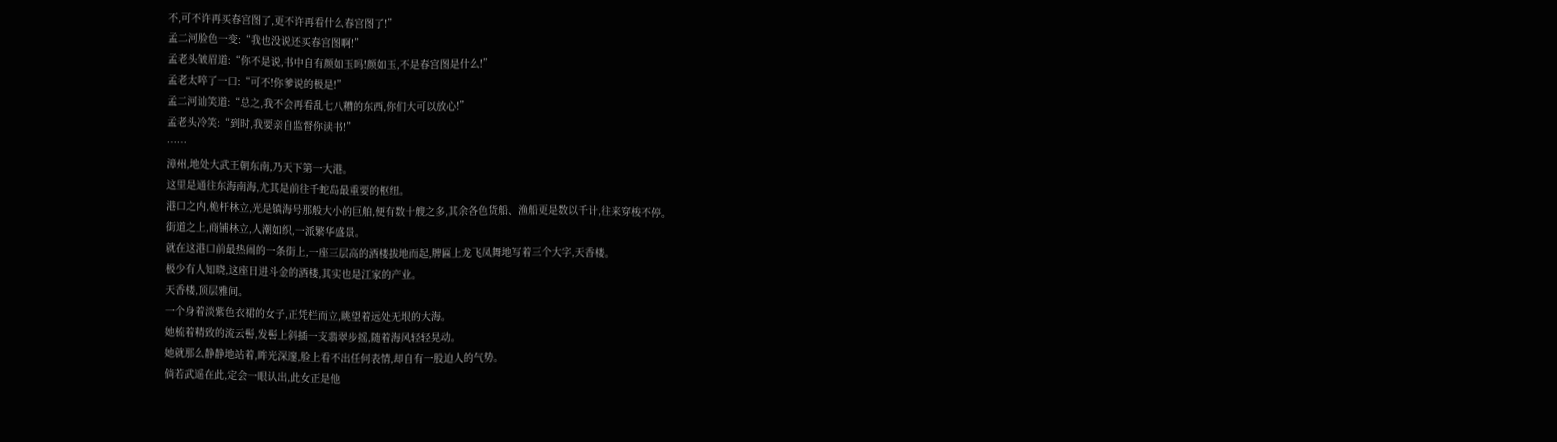不,可不许再买春宫图了,更不许再看什么春宫图了!”
孟二河脸色一变:“我也没说还买春宫图啊!”
孟老头皱眉道:“你不是说,书中自有颜如玉吗!颜如玉,不是春宫图是什么!”
孟老太啐了一口:“可不!你爹说的极是!”
孟二河讪笑道:“总之,我不会再看乱七八糟的东西,你们大可以放心!”
孟老头冷笑:“到时,我要亲自监督你读书!”
……
漳州,地处大武王朝东南,乃天下第一大港。
这里是通往东海南海,尤其是前往千蛇岛最重要的枢纽。
港口之内,桅杆林立,光是镇海号那般大小的巨舶,便有数十艘之多,其余各色货船、渔船更是数以千计,往来穿梭不停。
街道之上,商铺林立,人潮如织,一派繁华盛景。
就在这港口前最热闹的一条街上,一座三层高的酒楼拔地而起,牌匾上龙飞凤舞地写着三个大字,天香楼。
极少有人知晓,这座日进斗金的酒楼,其实也是江家的产业。
天香楼,顶层雅间。
一个身着淡紫色衣裙的女子,正凭栏而立,眺望着远处无垠的大海。
她梳着精致的流云髻,发髻上斜插一支翡翠步摇,随着海风轻轻晃动。
她就那么静静地站着,眸光深邃,脸上看不出任何表情,却自有一股迫人的气势。
倘若武遥在此,定会一眼认出,此女正是他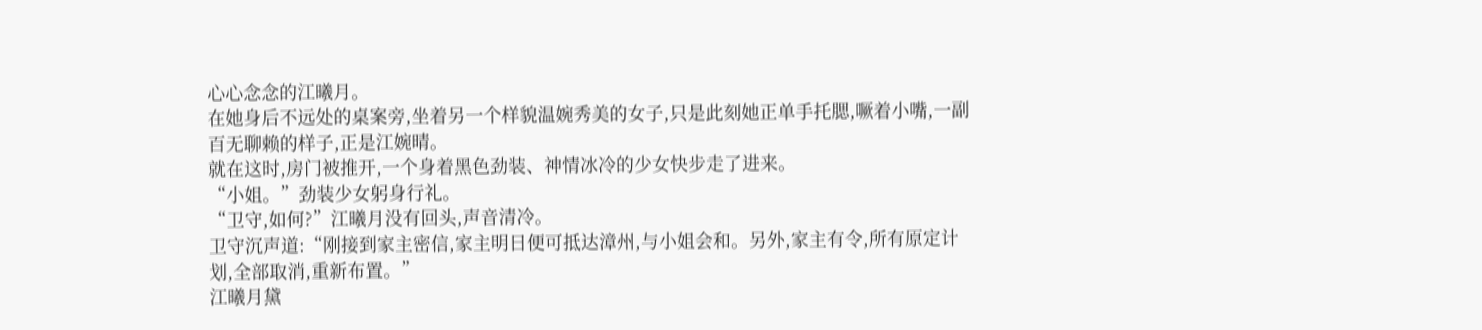心心念念的江曦月。
在她身后不远处的桌案旁,坐着另一个样貌温婉秀美的女子,只是此刻她正单手托腮,噘着小嘴,一副百无聊赖的样子,正是江婉晴。
就在这时,房门被推开,一个身着黑色劲装、神情冰冷的少女快步走了进来。
“小姐。”劲装少女躬身行礼。
“卫守,如何?”江曦月没有回头,声音清冷。
卫守沉声道:“刚接到家主密信,家主明日便可抵达漳州,与小姐会和。另外,家主有令,所有原定计划,全部取消,重新布置。”
江曦月黛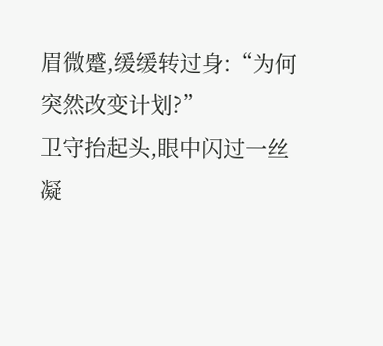眉微蹙,缓缓转过身:“为何突然改变计划?”
卫守抬起头,眼中闪过一丝凝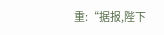重:“据报,陛下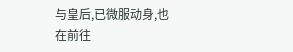与皇后,已微服动身,也在前往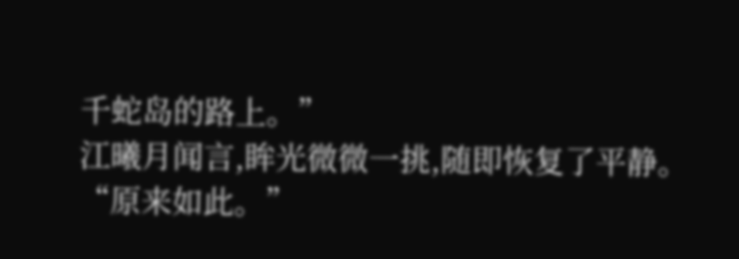千蛇岛的路上。”
江曦月闻言,眸光微微一挑,随即恢复了平静。
“原来如此。”